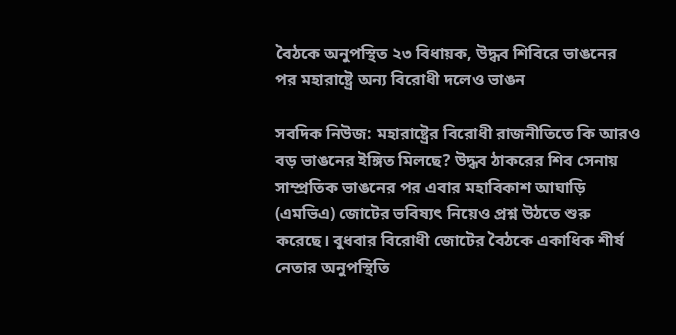বৈঠকে অনুপস্থিত ২৩ বিধায়ক, উদ্ধব শিবিরে ভাঙনের পর মহারাষ্ট্রে অন্য বিরোধী দলেও ভাঙন

সবদিক নিউজ: মহারাষ্ট্রের বিরোধী রাজনীতিতে কি আরও বড় ভাঙনের ইঙ্গিত মিলছে? উদ্ধব ঠাকরের শিব সেনায় সাম্প্রতিক ভাঙনের পর এবার মহাবিকাশ আঘাড়ি (এমভিএ) জোটের ভবিষ্যৎ নিয়েও প্রশ্ন উঠতে শুরু করেছে। বুধবার বিরোধী জোটের বৈঠকে একাধিক শীর্ষ নেতার অনুপস্থিতি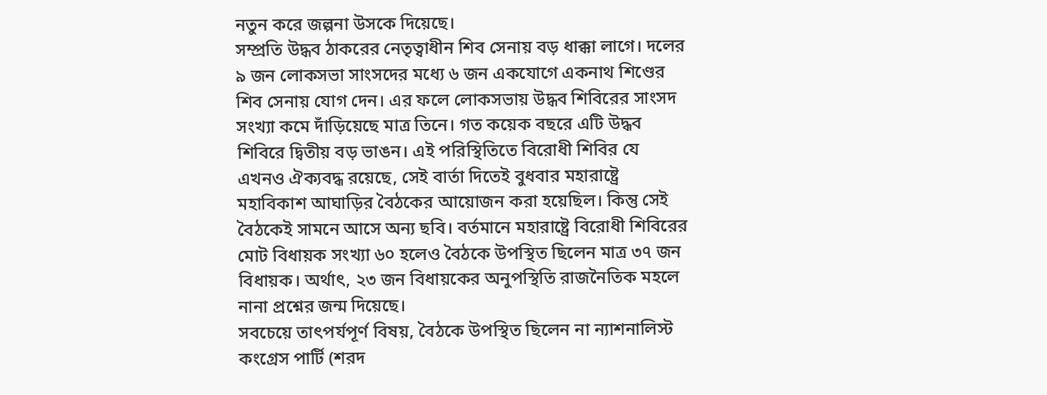নতুন করে জল্পনা উসকে দিয়েছে।
সম্প্রতি উদ্ধব ঠাকরের নেতৃত্বাধীন শিব সেনায় বড় ধাক্কা লাগে। দলের ৯ জন লোকসভা সাংসদের মধ্যে ৬ জন একযোগে একনাথ শিণ্ডের শিব সেনায় যোগ দেন। এর ফলে লোকসভায় উদ্ধব শিবিরের সাংসদ সংখ্যা কমে দাঁড়িয়েছে মাত্র তিনে। গত কয়েক বছরে এটি উদ্ধব শিবিরে দ্বিতীয় বড় ভাঙন। এই পরিস্থিতিতে বিরোধী শিবির যে এখনও ঐক্যবদ্ধ রয়েছে, সেই বার্তা দিতেই বুধবার মহারাষ্ট্রে মহাবিকাশ আঘাড়ির বৈঠকের আয়োজন করা হয়েছিল। কিন্তু সেই বৈঠকেই সামনে আসে অন্য ছবি। বর্তমানে মহারাষ্ট্রে বিরোধী শিবিরের মোট বিধায়ক সংখ্যা ৬০ হলেও বৈঠকে উপস্থিত ছিলেন মাত্র ৩৭ জন বিধায়ক। অর্থাৎ, ২৩ জন বিধায়কের অনুপস্থিতি রাজনৈতিক মহলে নানা প্রশ্নের জন্ম দিয়েছে।
সবচেয়ে তাৎপর্যপূর্ণ বিষয়, বৈঠকে উপস্থিত ছিলেন না ন্যাশনালিস্ট কংগ্রেস পার্টি (শরদ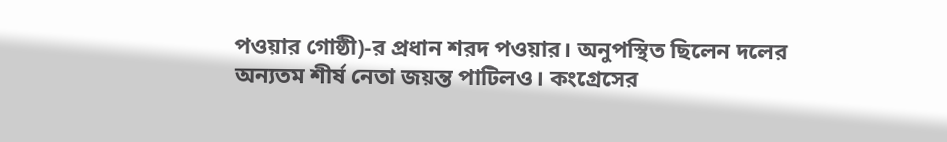পওয়ার গোষ্ঠী)-র প্রধান শরদ পওয়ার। অনুপস্থিত ছিলেন দলের অন্যতম শীর্ষ নেতা জয়ন্ত পাটিলও। কংগ্রেসের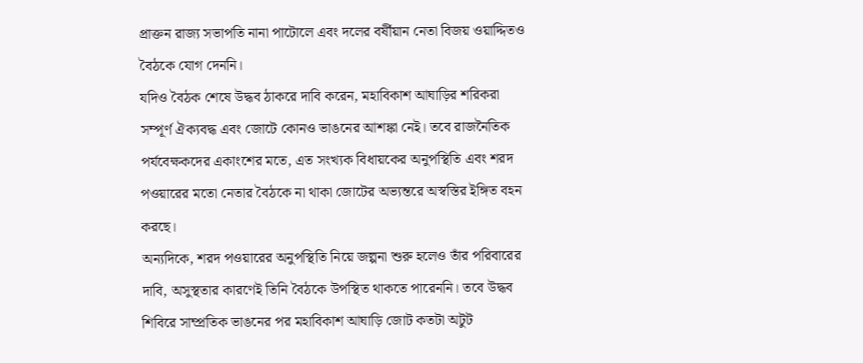প্রাক্তন রাজ্য সভাপতি নানা পাটোলে এবং দলের বর্ষীয়ান নেতা বিজয় ওয়াদ্দিতও বৈঠকে যোগ দেননি।
যদিও বৈঠক শেষে উদ্ধব ঠাকরে দাবি করেন, মহাবিকাশ আঘাড়ির শরিকরা সম্পূর্ণ ঐক্যবদ্ধ এবং জোটে কোনও ভাঙনের আশঙ্কা নেই। তবে রাজনৈতিক পর্যবেক্ষকদের একাংশের মতে, এত সংখ্যক বিধায়কের অনুপস্থিতি এবং শরদ পওয়ারের মতো নেতার বৈঠকে না থাকা জোটের অভ্যন্তরে অস্বস্তির ইঙ্গিত বহন করছে।
অন্যদিকে, শরদ পওয়ারের অনুপস্থিতি নিয়ে জল্পনা শুরু হলেও তাঁর পরিবারের দাবি, অসুস্থতার কারণেই তিনি বৈঠকে উপস্থিত থাকতে পারেননি। তবে উদ্ধব শিবিরে সাম্প্রতিক ভাঙনের পর মহাবিকাশ আঘাড়ি জোট কতটা অটুট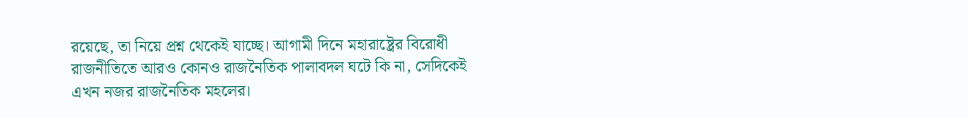রয়েছে, তা নিয়ে প্রশ্ন থেকেই যাচ্ছে। আগামী দিনে মহারাষ্ট্রের বিরোধী রাজনীতিতে আরও কোনও রাজনৈতিক পালাবদল ঘটে কি না, সেদিকেই এখন নজর রাজনৈতিক মহলের।